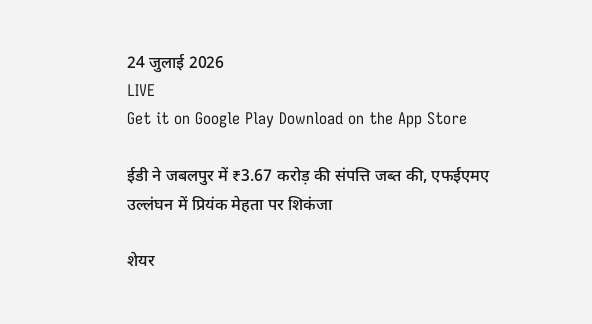24 जुलाई 2026
LIVE
Get it on Google Play Download on the App Store

ईडी ने जबलपुर में ₹3.67 करोड़ की संपत्ति जब्त की, एफईएमए उल्लंघन में प्रियंक मेहता पर शिकंजा

शेयर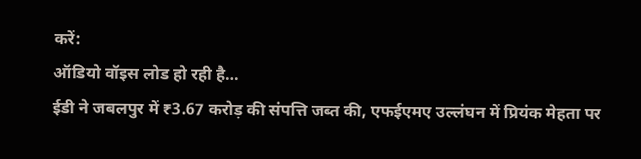करें:
ऑडियो वॉइस लोड हो रही है…
ईडी ने जबलपुर में ₹3.67 करोड़ की संपत्ति जब्त की, एफईएमए उल्लंघन में प्रियंक मेहता पर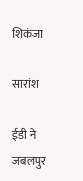शिकंजा

सारांश

ईडी ने जबलपुर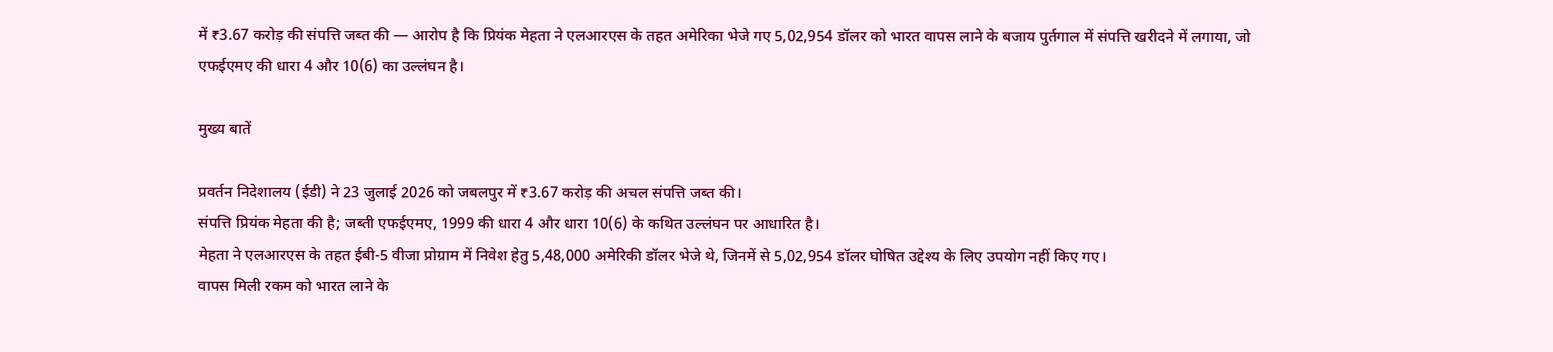में ₹3.67 करोड़ की संपत्ति जब्त की — आरोप है कि प्रियंक मेहता ने एलआरएस के तहत अमेरिका भेजे गए 5,02,954 डॉलर को भारत वापस लाने के बजाय पुर्तगाल में संपत्ति खरीदने में लगाया, जो एफईएमए की धारा 4 और 10(6) का उल्लंघन है।

मुख्य बातें

प्रवर्तन निदेशालय (ईडी) ने 23 जुलाई 2026 को जबलपुर में ₹3.67 करोड़ की अचल संपत्ति जब्त की।
संपत्ति प्रियंक मेहता की है; जब्ती एफईएमए, 1999 की धारा 4 और धारा 10(6) के कथित उल्लंघन पर आधारित है।
मेहता ने एलआरएस के तहत ईबी-5 वीजा प्रोग्राम में निवेश हेतु 5,48,000 अमेरिकी डॉलर भेजे थे, जिनमें से 5,02,954 डॉलर घोषित उद्देश्य के लिए उपयोग नहीं किए गए।
वापस मिली रकम को भारत लाने के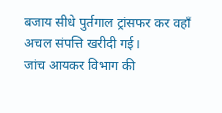बजाय सीधे पुर्तगाल ट्रांसफर कर वहाँ अचल संपत्ति खरीदी गई।
जांच आयकर विभाग की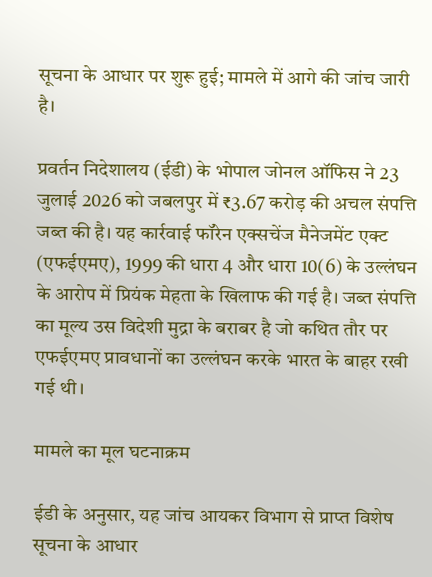सूचना के आधार पर शुरू हुई; मामले में आगे की जांच जारी है।

प्रवर्तन निदेशालय (ईडी) के भोपाल जोनल ऑफिस ने 23 जुलाई 2026 को जबलपुर में ₹3.67 करोड़ की अचल संपत्ति जब्त की है। यह कार्रवाई फॉरेन एक्सचेंज मैनेजमेंट एक्ट (एफईएमए), 1999 की धारा 4 और धारा 10(6) के उल्लंघन के आरोप में प्रियंक मेहता के खिलाफ की गई है। जब्त संपत्ति का मूल्य उस विदेशी मुद्रा के बराबर है जो कथित तौर पर एफईएमए प्रावधानों का उल्लंघन करके भारत के बाहर रखी गई थी।

मामले का मूल घटनाक्रम

ईडी के अनुसार, यह जांच आयकर विभाग से प्राप्त विशेष सूचना के आधार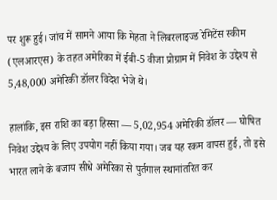पर शुरू हुई। जांच में सामने आया कि मेहता ने लिबरलाइज्ड रेमिटेंस स्कीम (एलआरएस) के तहत अमेरिका में ईबी-5 वीजा प्रोग्राम में निवेश के उद्देश्य से 5,48,000 अमेरिकी डॉलर विदेश भेजे थे।

हालांकि, इस राशि का बड़ा हिस्सा — 5,02,954 अमेरिकी डॉलर — घोषित निवेश उद्देश्य के लिए उपयोग नहीं किया गया। जब यह रकम वापस हुई, तो इसे भारत लाने के बजाय सीधे अमेरिका से पुर्तगाल स्थानांतरित कर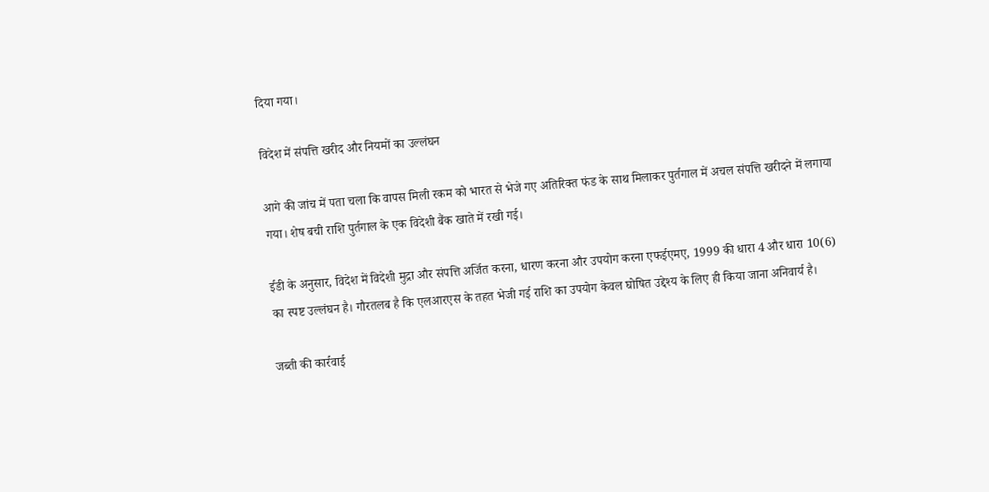दिया गया।

विदेश में संपत्ति खरीद और नियमों का उल्लंघन

आगे की जांच में पता चला कि वापस मिली रकम को भारत से भेजे गए अतिरिक्त फंड के साथ मिलाकर पुर्तगाल में अचल संपत्ति खरीदने में लगाया गया। शेष बची राशि पुर्तगाल के एक विदेशी बैंक खाते में रखी गई।

ईडी के अनुसार, विदेश में विदेशी मुद्रा और संपत्ति अर्जित करना, धारण करना और उपयोग करना एफईएमए, 1999 की धारा 4 और धारा 10(6) का स्पष्ट उल्लंघन है। गौरतलब है कि एलआरएस के तहत भेजी गई राशि का उपयोग केवल घोषित उद्देश्य के लिए ही किया जाना अनिवार्य है।

जब्ती की कार्रवाई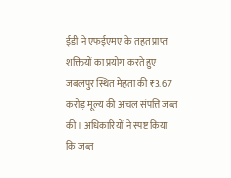ईडी ने एफईएमए के तहत प्राप्त शक्तियों का प्रयोग करते हुए जबलपुर स्थित मेहता की ₹3.67 करोड़ मूल्य की अचल संपत्ति जब्त की। अधिकारियों ने स्पष्ट किया कि जब्त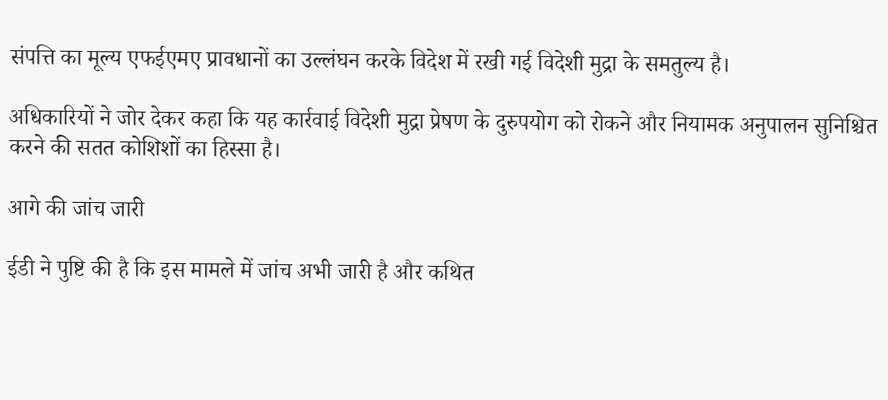संपत्ति का मूल्य एफईएमए प्रावधानों का उल्लंघन करके विदेश में रखी गई विदेशी मुद्रा के समतुल्य है।

अधिकारियों ने जोर देकर कहा कि यह कार्रवाई विदेशी मुद्रा प्रेषण के दुरुपयोग को रोकने और नियामक अनुपालन सुनिश्चित करने की सतत कोशिशों का हिस्सा है।

आगे की जांच जारी

ईडी ने पुष्टि की है कि इस मामले में जांच अभी जारी है और कथित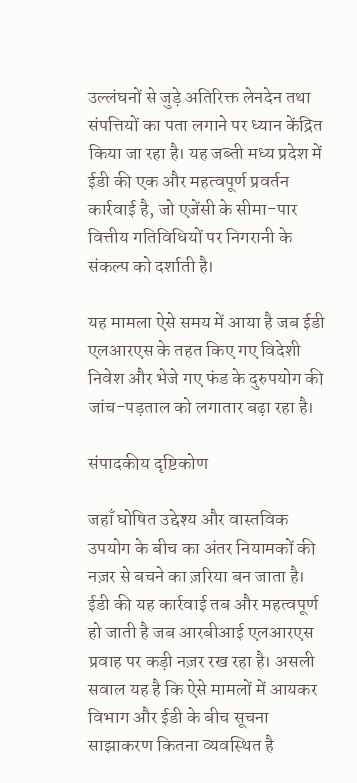उल्लंघनों से जुड़े अतिरिक्त लेनदेन तथा संपत्तियों का पता लगाने पर ध्यान केंद्रित किया जा रहा है। यह जब्ती मध्य प्रदेश में ईडी की एक और महत्वपूर्ण प्रवर्तन कार्रवाई है, जो एजेंसी के सीमा-पार वित्तीय गतिविधियों पर निगरानी के संकल्प को दर्शाती है।

यह मामला ऐसे समय में आया है जब ईडी एलआरएस के तहत किए गए विदेशी निवेश और भेजे गए फंड के दुरुपयोग की जांच-पड़ताल को लगातार बढ़ा रहा है।

संपादकीय दृष्टिकोण

जहाँ घोषित उद्देश्य और वास्तविक उपयोग के बीच का अंतर नियामकों की नज़र से बचने का ज़रिया बन जाता है। ईडी की यह कार्रवाई तब और महत्वपूर्ण हो जाती है जब आरबीआई एलआरएस प्रवाह पर कड़ी नज़र रख रहा है। असली सवाल यह है कि ऐसे मामलों में आयकर विभाग और ईडी के बीच सूचना साझाकरण कितना व्यवस्थित है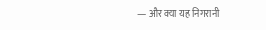— और क्या यह निगरानी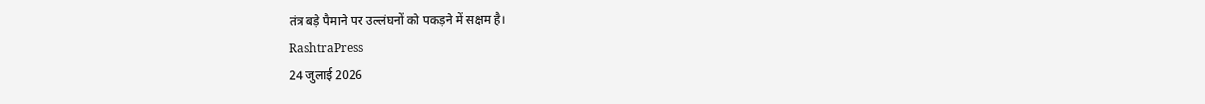तंत्र बड़े पैमाने पर उल्लंघनों को पकड़ने में सक्षम है।
RashtraPress
24 जुलाई 2026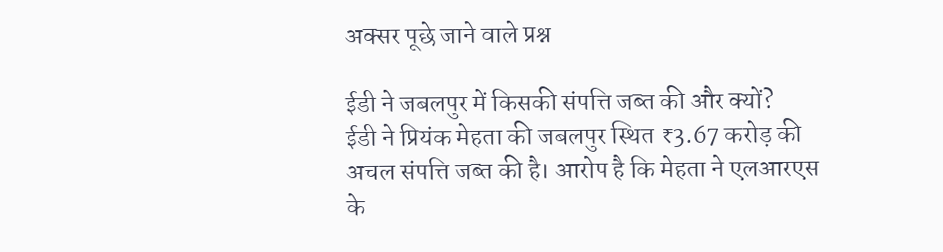अक्सर पूछे जाने वाले प्रश्न

ईडी ने जबलपुर में किसकी संपत्ति जब्त की और क्यों?
ईडी ने प्रियंक मेहता की जबलपुर स्थित ₹3.67 करोड़ की अचल संपत्ति जब्त की है। आरोप है कि मेहता ने एलआरएस के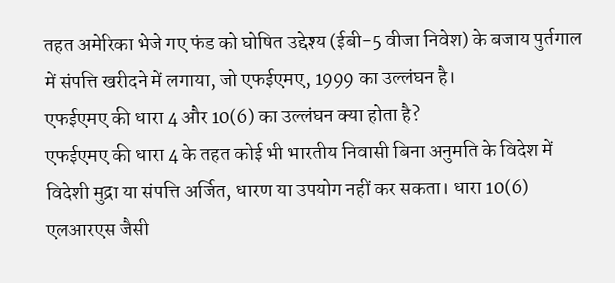तहत अमेरिका भेजे गए फंड को घोषित उद्देश्य (ईबी-5 वीजा निवेश) के बजाय पुर्तगाल में संपत्ति खरीदने में लगाया, जो एफईएमए, 1999 का उल्लंघन है।
एफईएमए की धारा 4 और 10(6) का उल्लंघन क्या होता है?
एफईएमए की धारा 4 के तहत कोई भी भारतीय निवासी बिना अनुमति के विदेश में विदेशी मुद्रा या संपत्ति अर्जित, धारण या उपयोग नहीं कर सकता। धारा 10(6) एलआरएस जैसी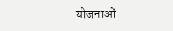योजनाओं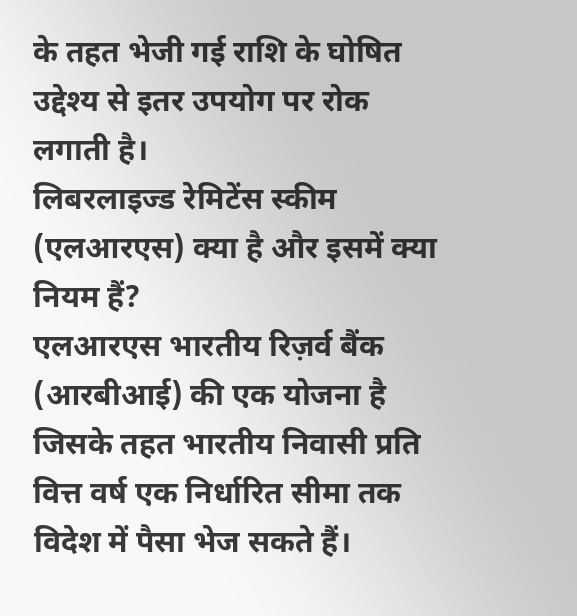के तहत भेजी गई राशि के घोषित उद्देश्य से इतर उपयोग पर रोक लगाती है।
लिबरलाइज्ड रेमिटेंस स्कीम (एलआरएस) क्या है और इसमें क्या नियम हैं?
एलआरएस भारतीय रिज़र्व बैंक (आरबीआई) की एक योजना है जिसके तहत भारतीय निवासी प्रति वित्त वर्ष एक निर्धारित सीमा तक विदेश में पैसा भेज सकते हैं।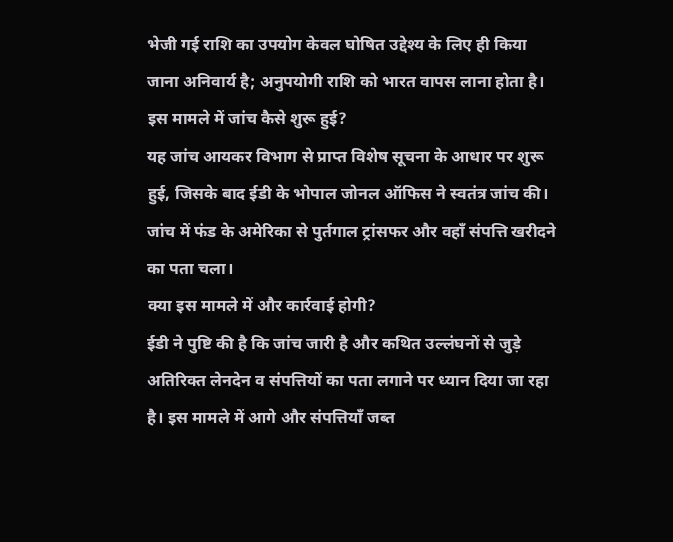भेजी गई राशि का उपयोग केवल घोषित उद्देश्य के लिए ही किया जाना अनिवार्य है; अनुपयोगी राशि को भारत वापस लाना होता है।
इस मामले में जांच कैसे शुरू हुई?
यह जांच आयकर विभाग से प्राप्त विशेष सूचना के आधार पर शुरू हुई, जिसके बाद ईडी के भोपाल जोनल ऑफिस ने स्वतंत्र जांच की। जांच में फंड के अमेरिका से पुर्तगाल ट्रांसफर और वहाँ संपत्ति खरीदने का पता चला।
क्या इस मामले में और कार्रवाई होगी?
ईडी ने पुष्टि की है कि जांच जारी है और कथित उल्लंघनों से जुड़े अतिरिक्त लेनदेन व संपत्तियों का पता लगाने पर ध्यान दिया जा रहा है। इस मामले में आगे और संपत्तियाँ जब्त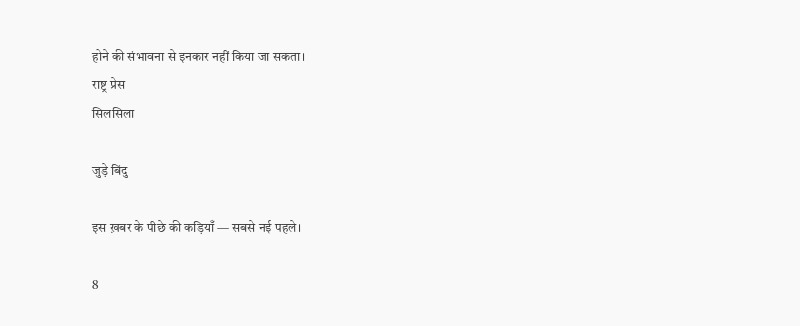होने की संभावना से इनकार नहीं किया जा सकता।
राष्ट्र प्रेस
सिलसिला

जुड़े बिंदु

इस ख़बर के पीछे की कड़ियाँ — सबसे नई पहले।

8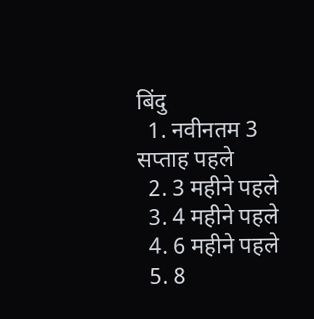बिंदु
  1. नवीनतम 3 सप्ताह पहले
  2. 3 महीने पहले
  3. 4 महीने पहले
  4. 6 महीने पहले
  5. 8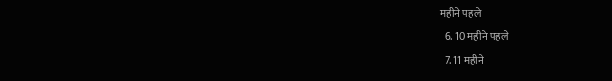महीने पहले
  6. 10 महीने पहले
  7. 11 महीने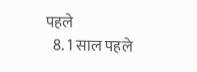पहले
  8. 1 साल पहले